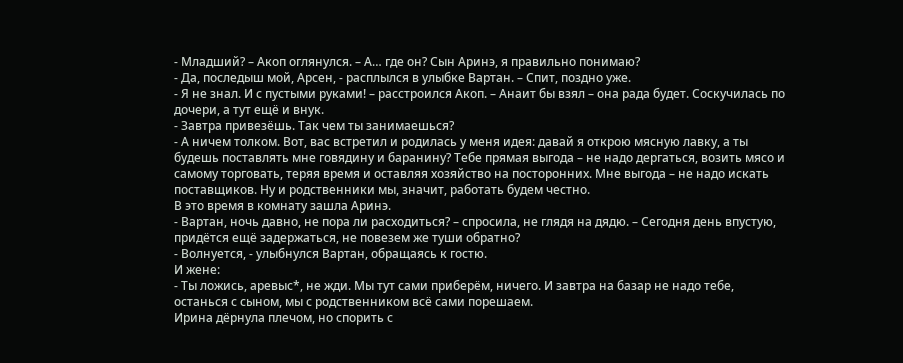- Младший? – Акоп оглянулся. – А… где он? Сын Аринэ, я правильно понимаю?
- Да, последыш мой, Арсен, - расплылся в улыбке Вартан. – Спит, поздно уже.
- Я не знал. И с пустыми руками! – расстроился Акоп. – Анаит бы взял – она рада будет. Соскучилась по дочери, а тут ещё и внук.
- Завтра привезёшь. Так чем ты занимаешься?
- А ничем толком. Вот, вас встретил и родилась у меня идея: давай я открою мясную лавку, а ты будешь поставлять мне говядину и баранину? Тебе прямая выгода – не надо дергаться, возить мясо и самому торговать, теряя время и оставляя хозяйство на посторонних. Мне выгода – не надо искать поставщиков. Ну и родственники мы, значит, работать будем честно.
В это время в комнату зашла Аринэ.
- Вартан, ночь давно, не пора ли расходиться? – спросила, не глядя на дядю. – Сегодня день впустую, придётся ещё задержаться, не повезем же туши обратно?
- Волнуется, - улыбнулся Вартан, обращаясь к гостю.
И жене:
- Ты ложись, аревыс*, не жди. Мы тут сами приберём, ничего. И завтра на базар не надо тебе, останься с сыном, мы с родственником всё сами порешаем.
Ирина дёрнула плечом, но спорить с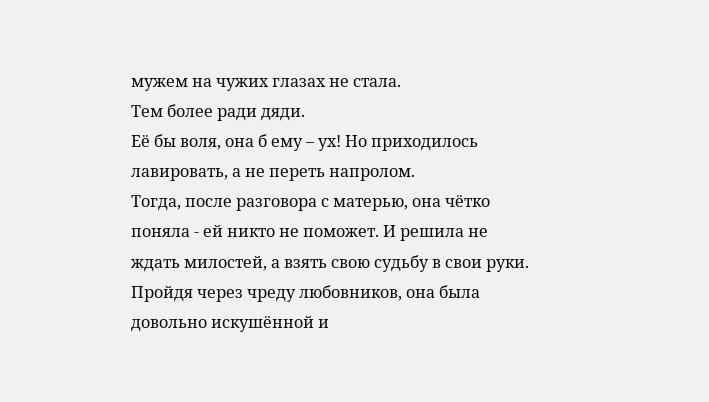мужем на чужих глазах не стала.
Тем более ради дяди.
Её бы воля, она б ему – ух! Но приходилось лавировать, а не переть напролом.
Тогда, после разговора с матерью, она чётко поняла - ей никто не поможет. И решила не ждать милостей, а взять свою судьбу в свои руки.
Пройдя через чреду любовников, она была довольно искушённой и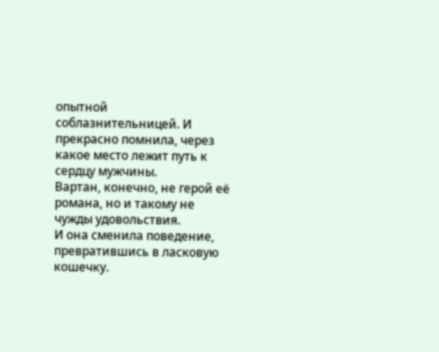опытной соблазнительницей. И прекрасно помнила, через какое место лежит путь к сердцу мужчины.
Вартан, конечно, не герой её романа, но и такому не чужды удовольствия.
И она сменила поведение, превратившись в ласковую кошечку.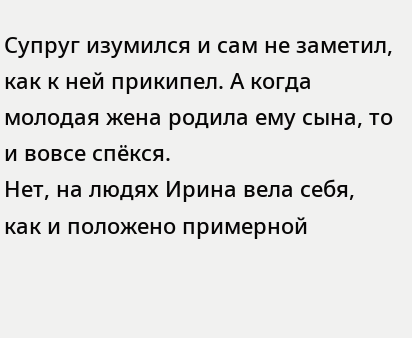Супруг изумился и сам не заметил, как к ней прикипел. А когда молодая жена родила ему сына, то и вовсе спёкся.
Нет, на людях Ирина вела себя, как и положено примерной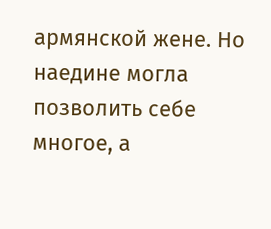армянской жене. Но наедине могла позволить себе многое, а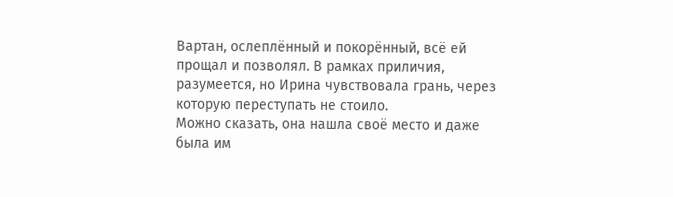Вартан, ослеплённый и покорённый, всё ей прощал и позволял. В рамках приличия, разумеется, но Ирина чувствовала грань, через которую переступать не стоило.
Можно сказать, она нашла своё место и даже была им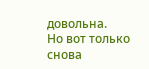довольна.
Но вот только снова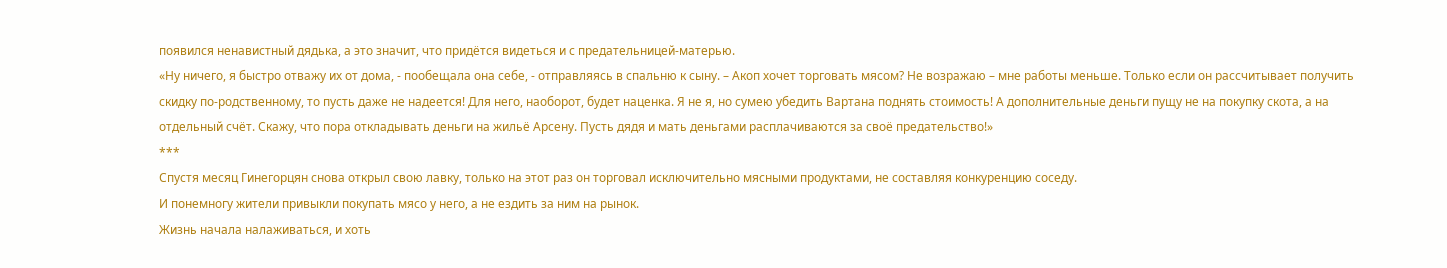появился ненавистный дядька, а это значит, что придётся видеться и с предательницей-матерью.
«Ну ничего, я быстро отважу их от дома, - пообещала она себе, - отправляясь в спальню к сыну. – Акоп хочет торговать мясом? Не возражаю – мне работы меньше. Только если он рассчитывает получить скидку по-родственному, то пусть даже не надеется! Для него, наоборот, будет наценка. Я не я, но сумею убедить Вартана поднять стоимость! А дополнительные деньги пущу не на покупку скота, а на отдельный счёт. Скажу, что пора откладывать деньги на жильё Арсену. Пусть дядя и мать деньгами расплачиваются за своё предательство!»
***
Спустя месяц Гинегорцян снова открыл свою лавку, только на этот раз он торговал исключительно мясными продуктами, не составляя конкуренцию соседу.
И понемногу жители привыкли покупать мясо у него, а не ездить за ним на рынок.
Жизнь начала налаживаться, и хоть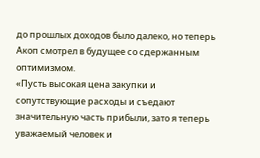до прошлых доходов было далеко, но теперь Акоп смотрел в будущее со сдержанным оптимизмом.
«Пусть высокая цена закупки и сопутствующие расходы и съедают значительную часть прибыли, зато я теперь уважаемый человек и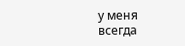у меня всегда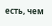есть, чем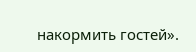накормить гостей».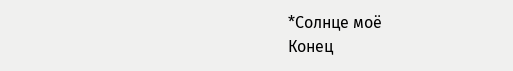*Солнце моё
Конец